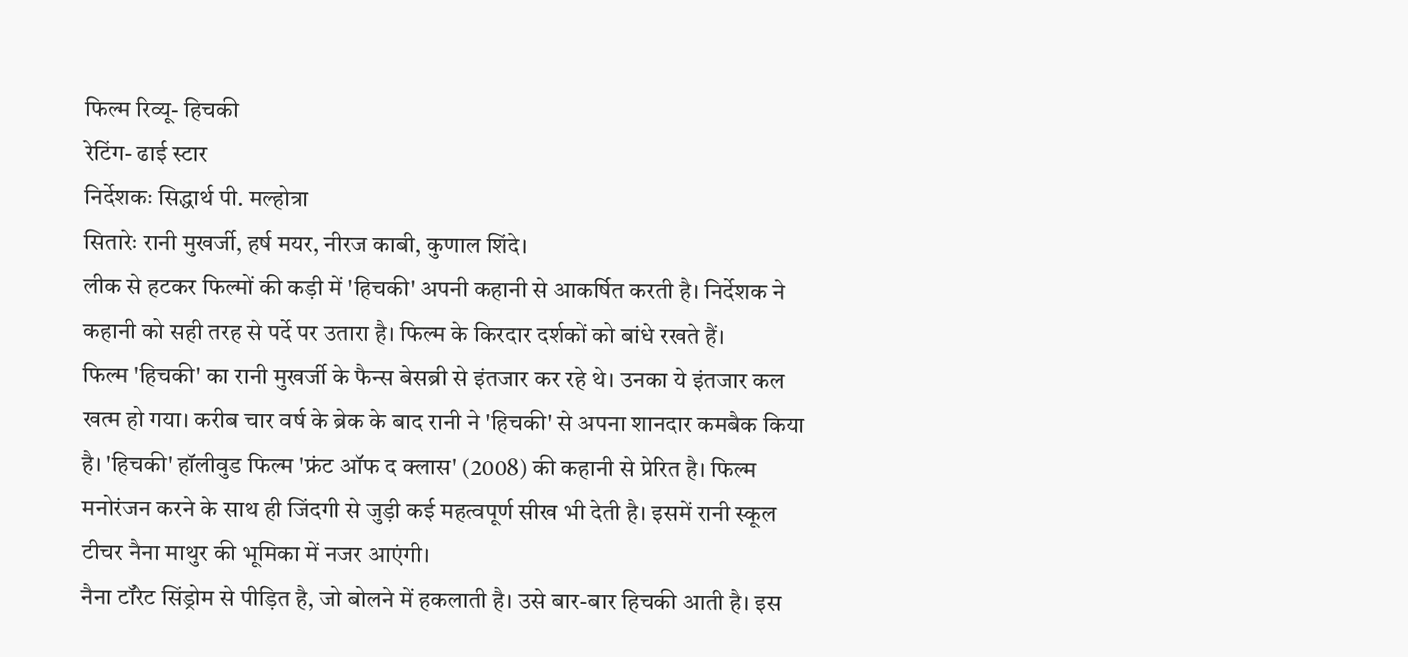फिल्म रिव्यू- हिचकी
रेटिंग- ढाई स्टार
निर्देशकः सिद्धार्थ पी. मल्होत्रा
सितारेः रानी मुखर्जी, हर्ष मयर, नीरज काबी, कुणाल शिंदे।
लीक से हटकर फिल्मों की कड़ी में 'हिचकी' अपनी कहानी से आकर्षित करती है। निर्देशक ने कहानी को सही तरह से पर्दे पर उतारा है। फिल्म के किरदार दर्शकों को बांधे रखते हैं।
फिल्म 'हिचकी' का रानी मुखर्जी के फैन्स बेसब्री से इंतजार कर रहे थे। उनका ये इंतजार कल खत्म हो गया। करीब चार वर्ष के ब्रेक के बाद रानी ने 'हिचकी' से अपना शानदार कमबैक किया है। 'हिचकी' हॉलीवुड फिल्म 'फ्रंट ऑफ द क्लास' (2008) की कहानी से प्रेरित है। फिल्म मनोरंजन करने के साथ ही जिंदगी से जुड़ी कई महत्वपूर्ण सीख भी देती है। इसमें रानी स्कूल टीचर नैना माथुर की भूमिका में नजर आएंगी।
नैना टॉरेट सिंड्रोम से पीड़ित है, जो बोलने में हकलाती है। उसे बार-बार हिचकी आती है। इस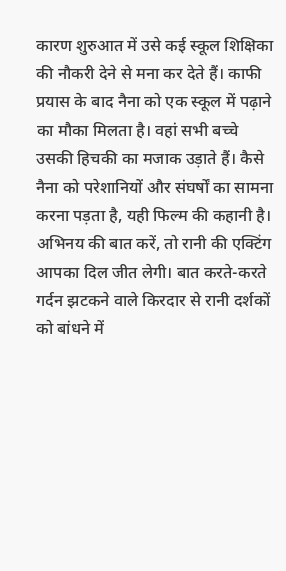कारण शुरुआत में उसे कई स्कूल शिक्षिका की नौकरी देने से मना कर देते हैं। काफी प्रयास के बाद नैना को एक स्कूल में पढ़ाने का मौका मिलता है। वहां सभी बच्चे उसकी हिचकी का मजाक उड़ाते हैं। कैसे नैना को परेशानियों और संघर्षों का सामना करना पड़ता है, यही फिल्म की कहानी है।
अभिनय की बात करें, तो रानी की एक्टिंग आपका दिल जीत लेगी। बात करते-करते गर्दन झटकने वाले किरदार से रानी दर्शकों को बांधने में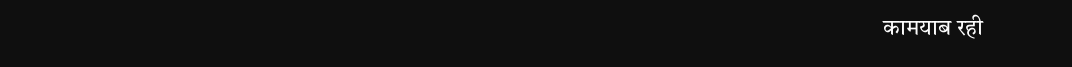कामयाब रही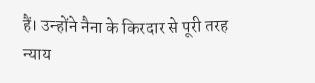हैं। उन्होंने नैना के किरदार से पूरी तरह न्याय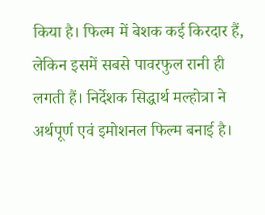किया है। फिल्म में बेशक कई किरदार हैं, लेकिन इसमें सबसे पावरफुल रानी ही लगती हैं। निर्देशक सिद्धार्थ मल्होत्रा ने अर्थपूर्ण एवं इमोशनल फिल्म बनाई है।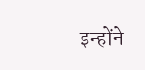इन्होंने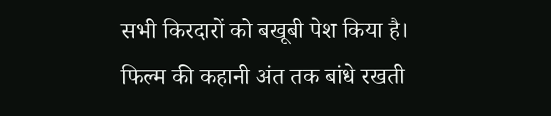सभी किरदारों को बखूबी पेश किया है।
फिल्म की कहानी अंत तक बांधे रखती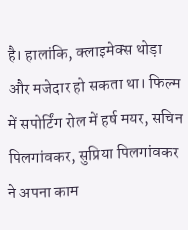है। हालांकि, क्लाइमेक्स थोड़ा और मजेदार हो सकता था। फिल्म में सपोर्टिंग रोल में हर्ष मयर, सचिन पिलगांवकर, सुप्रिया पिलगांवकर ने अपना काम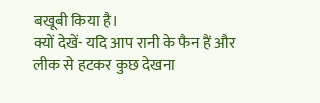बखूबी किया है।
क्यों देखें- यदि आप रानी के फैन हैं और लीक से हटकर कुछ देखना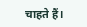चाहते हैं।